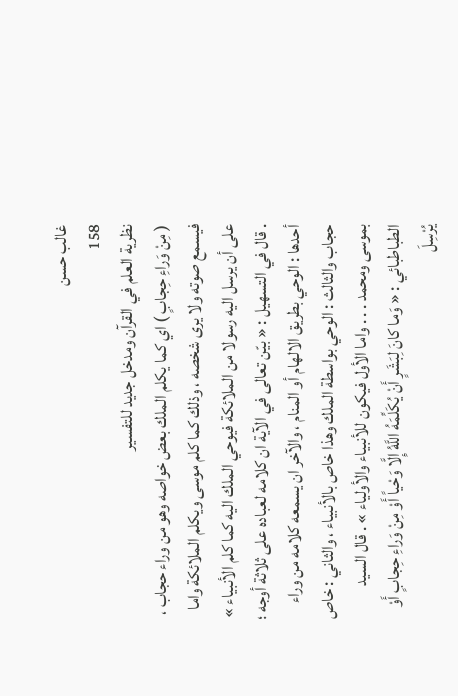غالب حسن
158
نظرية العلم في القرآن ومدخل جديد للتفسير
( مِنْ وَراءِ حِجابٍ ) اي كما يكلم الملك بعض خواصه وهو من وراء حجاب ، فيسمع صوته ولا يرى شخصه ، وذلك كما كلم موسى ويكلم الملائكة واما على أن يرسل اليه رسولا من الملائكة فيوحي الملك اليه كما كلم الأنبياء » . قال في التسهيل : « بيّن تعالى في الآية ان كلامه لعباده على ثلاثة أوجه ؛ أحدها : الوحي بطريق الالهام أو المنام ، والآخر ان يسمعه كلامه من وراء حجاب والثالث : الوحي بواسطة الملك وهذا خاص بالأنبياء ، والثاني : خاص بموسى ومحمد . . . واما الأول فيكون للأنبياء والأولياء » . قال السيد الطباطبائي : « وَما كانَ لِبَشَرٍ أَنْ يُكَلِّمَهُ اللَّهُ إِلَّا وَحْياً أَوْ مِنْ وَراءِ حِجابٍ أَوْ يُرْسِلَ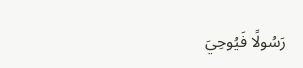رَسُولًا فَيُوحِيَ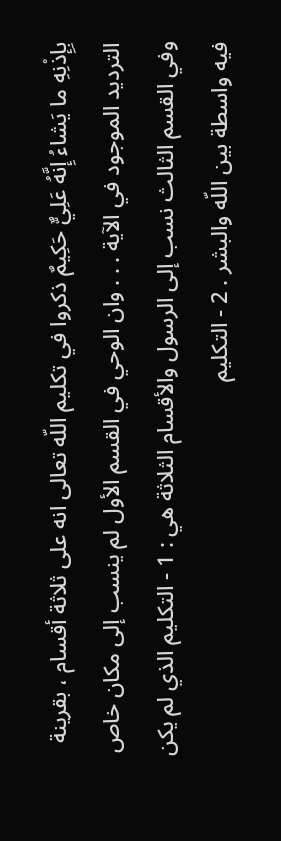بِإِذْنِهِ ما يَشاءُ إِنَّهُ عَلِيٌّ حَكِيمٌ ذكروا في تكليم اللّه تعالى انه على ثلاثة أقسام ، بقرينة الترديد الموجود في الآية . . . وان الوحي في القسم الأول لم ينسب إلى مكان خاص وفي القسم الثالث نسب إلى الرسول والأقسام الثلاثة هي : 1 - التكليم الذي لم يكن فيه واسطة بين اللّه والبشر . 2 - التكليم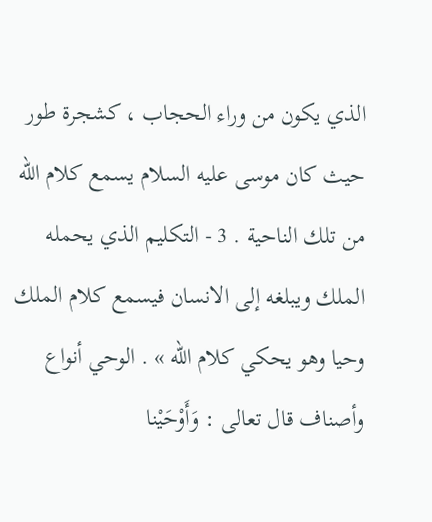الذي يكون من وراء الحجاب ، كشجرة طور حيث كان موسى عليه السلام يسمع كلام اللّه من تلك الناحية . 3 - التكليم الذي يحمله الملك ويبلغه إلى الانسان فيسمع كلام الملك وحيا وهو يحكي كلام اللّه » . الوحي أنواع وأصناف قال تعالى : وَأَوْحَيْنا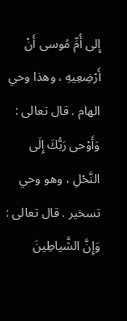إِلى أُمِّ مُوسى أَنْ أَرْضِعِيهِ ، وهذا وحي الهام . قال تعالى : وَأَوْحى رَبُّكَ إِلَى النَّحْلِ ، وهو وحي تسخير . قال تعالى : وَإِنَّ الشَّياطِينَ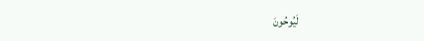لَيُوحُونَ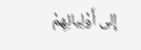إِلى أَوْلِيائِهِمْ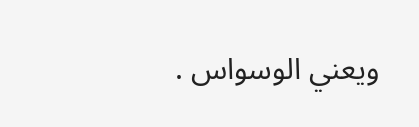ويعني الوسواس .